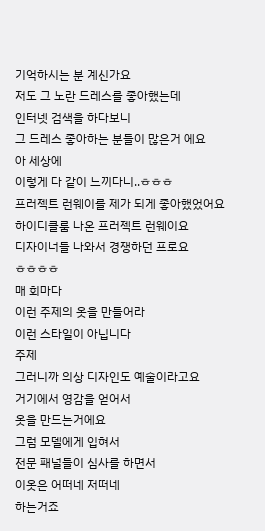기억하시는 분 계신가요
저도 그 노란 드레스를 좋아했는데
인터넷 검색을 하다보니
그 드레스 좋아하는 분들이 많은거 에요
아 세상에
이렇게 다 같이 느끼다니..ㅎㅎㅎ
프러젝트 런웨이를 제가 되게 좋아했었어요
하이디클룸 나온 프러젝트 런웨이요
디자이너들 나와서 경쟁하던 프로요
ㅎㅎㅎㅎ
매 회마다
이런 주제의 옷을 만들어라
이런 스타일이 아닙니다
주제
그러니까 의상 디자인도 예술이라고요
거기에서 영감을 얻어서
옷을 만드는거에요
그럼 모델에게 입혀서
전문 패널들이 심사를 하면서
이옷은 어떠네 저떠네
하는거죠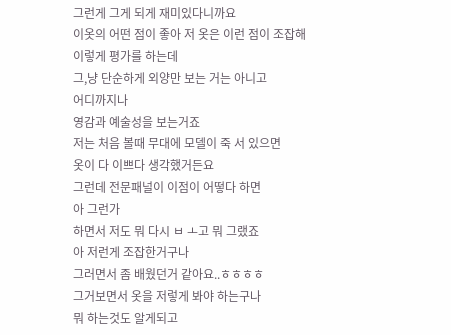그런게 그게 되게 재미있다니까요
이옷의 어떤 점이 좋아 저 옷은 이런 점이 조잡해
이렇게 평가를 하는데
그,냥 단순하게 외양만 보는 거는 아니고
어디까지나
영감과 예술성을 보는거죠
저는 처음 볼때 무대에 모델이 죽 서 있으면
옷이 다 이쁘다 생각했거든요
그런데 전문패널이 이점이 어떻다 하면
아 그런가
하면서 저도 뭐 다시 ㅂ ㅗ고 뭐 그랬죠
아 저런게 조잡한거구나
그러면서 좀 배웠던거 같아요..ㅎㅎㅎㅎ
그거보면서 옷을 저렇게 봐야 하는구나
뭐 하는것도 알게되고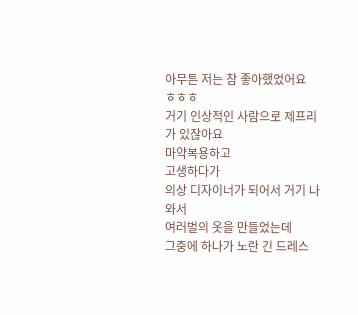아무튼 저는 참 좋아했었어요
ㅎㅎㅎ
거기 인상적인 사람으로 제프리가 있잖아요
마약복용하고
고생하다가
의상 디자이너가 되어서 거기 나와서
여러벌의 옷을 만들었는데
그중에 하나가 노란 긴 드레스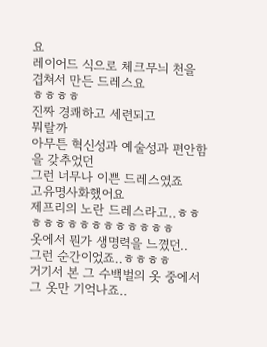요
레이어드 식으로 체크무늬 천을
겹쳐서 만든 드레스요
ㅎㅎㅎㅎ
진짜 경쾌하고 세련되고
뭐랄까
아무튼 혁신성과 예술성과 편안함을 갖추었던
그런 너무나 이쁜 드레스였죠
고유명사화했어요
제프리의 노란 드레스라고..ㅎㅎㅎㅎㅎㅎㅎㅎㅎㅎㅎㅎㅎㅎ
옷에서 뭔가 생명력을 느꼈던..
그런 순간이었죠..ㅎㅎㅎㅎ
거기서 본 그 수백벌의 옷 중에서 그 옷만 기억나죠..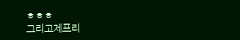ㅎㅎㅎ
그리고제프리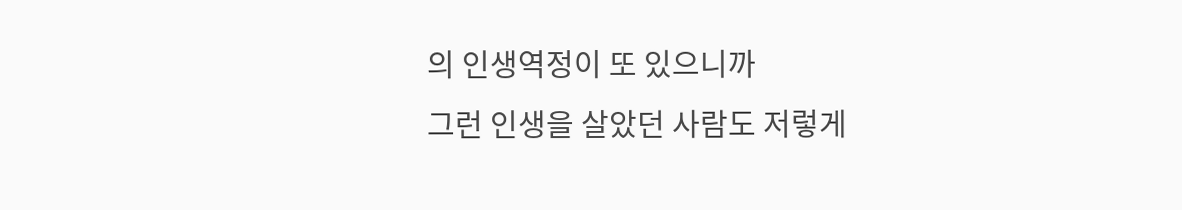의 인생역정이 또 있으니까
그런 인생을 살았던 사람도 저렇게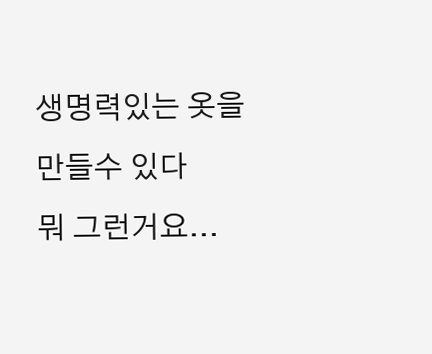생명력있는 옷을 만들수 있다
뭐 그런거요...